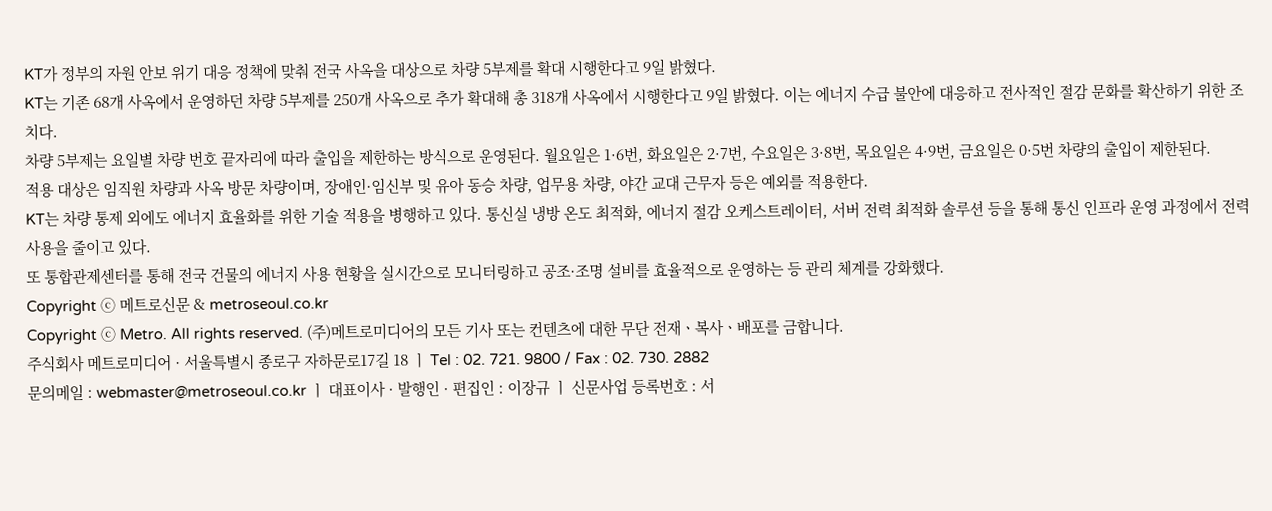KT가 정부의 자원 안보 위기 대응 정책에 맞춰 전국 사옥을 대상으로 차량 5부제를 확대 시행한다고 9일 밝혔다.
KT는 기존 68개 사옥에서 운영하던 차량 5부제를 250개 사옥으로 추가 확대해 총 318개 사옥에서 시행한다고 9일 밝혔다. 이는 에너지 수급 불안에 대응하고 전사적인 절감 문화를 확산하기 위한 조치다.
차량 5부제는 요일별 차량 번호 끝자리에 따라 출입을 제한하는 방식으로 운영된다. 월요일은 1·6번, 화요일은 2·7번, 수요일은 3·8번, 목요일은 4·9번, 금요일은 0·5번 차량의 출입이 제한된다.
적용 대상은 임직원 차량과 사옥 방문 차량이며, 장애인·임신부 및 유아 동승 차량, 업무용 차량, 야간 교대 근무자 등은 예외를 적용한다.
KT는 차량 통제 외에도 에너지 효율화를 위한 기술 적용을 병행하고 있다. 통신실 냉방 온도 최적화, 에너지 절감 오케스트레이터, 서버 전력 최적화 솔루션 등을 통해 통신 인프라 운영 과정에서 전력 사용을 줄이고 있다.
또 통합관제센터를 통해 전국 건물의 에너지 사용 현황을 실시간으로 모니터링하고 공조·조명 설비를 효율적으로 운영하는 등 관리 체계를 강화했다.
Copyright ⓒ 메트로신문 & metroseoul.co.kr
Copyright ⓒ Metro. All rights reserved. (주)메트로미디어의 모든 기사 또는 컨텐츠에 대한 무단 전재ㆍ복사ㆍ배포를 금합니다.
주식회사 메트로미디어 · 서울특별시 종로구 자하문로17길 18 ㅣ Tel : 02. 721. 9800 / Fax : 02. 730. 2882
문의메일 : webmaster@metroseoul.co.kr ㅣ 대표이사 · 발행인 · 편집인 : 이장규 ㅣ 신문사업 등록번호 : 서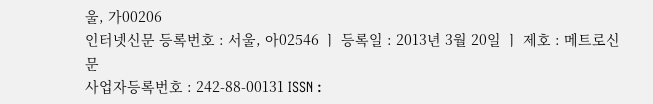울, 가00206
인터넷신문 등록번호 : 서울, 아02546 ㅣ 등록일 : 2013년 3월 20일 ㅣ 제호 : 메트로신문
사업자등록번호 : 242-88-00131 ISSN :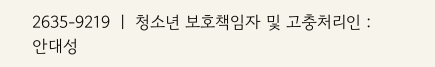2635-9219 ㅣ 청소년 보호책임자 및 고충처리인 : 안대성